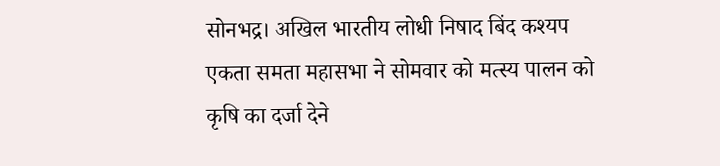सोनभद्र। अखिल भारतीय लोधी निषाद बिंद कश्यप एकता समता महासभा ने सोमवार को मत्स्य पालन को कृषि का दर्जा देने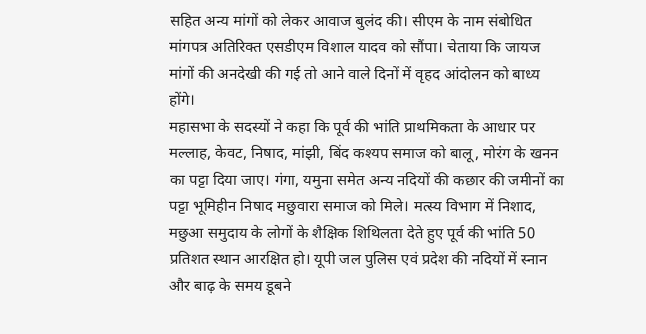सहित अन्य मांगों को लेकर आवाज बुलंद की। सीएम के नाम संबोधित मांगपत्र अतिरिक्त एसडीएम विशाल यादव को सौंपा। चेताया कि जायज मांगों की अनदेखी की गई तो आने वाले दिनों में वृहद आंदोलन को बाध्य होंगे।
महासभा के सदस्यों ने कहा कि पूर्व की भांति प्राथमिकता के आधार पर मल्लाह, केवट, निषाद, मांझी, बिंद कश्यप समाज को बालू, मोरंग के खनन का पट्टा दिया जाए। गंगा, यमुना समेत अन्य नदियों की कछार की जमीनों का पट्टा भूमिहीन निषाद मछुवारा समाज को मिले। मत्स्य विभाग में निशाद, मछुआ समुदाय के लोगों के शैक्षिक शिथिलता देते हुए पूर्व की भांति 50 प्रतिशत स्थान आरक्षित हो। यूपी जल पुलिस एवं प्रदेश की नदियों में स्नान और बाढ़ के समय डूबने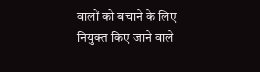वालों को बचाने के लिए नियुक्त किए जाने वाले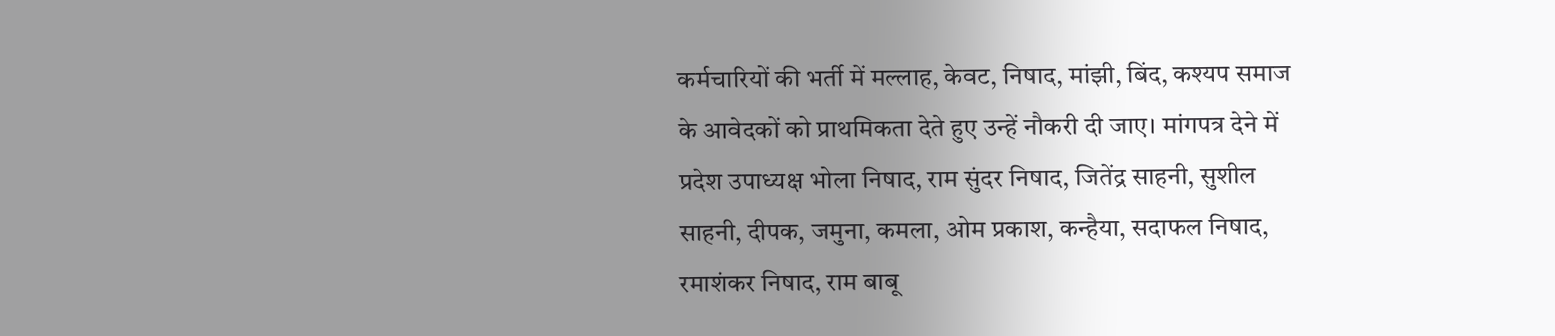कर्मचारियों की भर्ती में मल्लाह, केवट, निषाद, मांझी, बिंद, कश्यप समाज के आवेदकों को प्राथमिकता देते हुए उन्हें नौकरी दी जाए। मांगपत्र देने में प्रदेश उपाध्यक्ष भोला निषाद, राम सुंदर निषाद, जितेंद्र साहनी, सुशील साहनी, दीपक, जमुना, कमला, ओम प्रकाश, कन्हैया, सदाफल निषाद, रमाशंकर निषाद, राम बाबू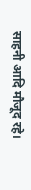साहनी आदि मौजूद रहे।